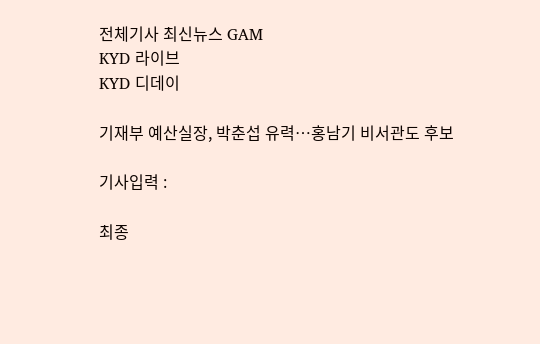전체기사 최신뉴스 GAM
KYD 라이브
KYD 디데이

기재부 예산실장, 박춘섭 유력…홍남기 비서관도 후보

기사입력 :

최종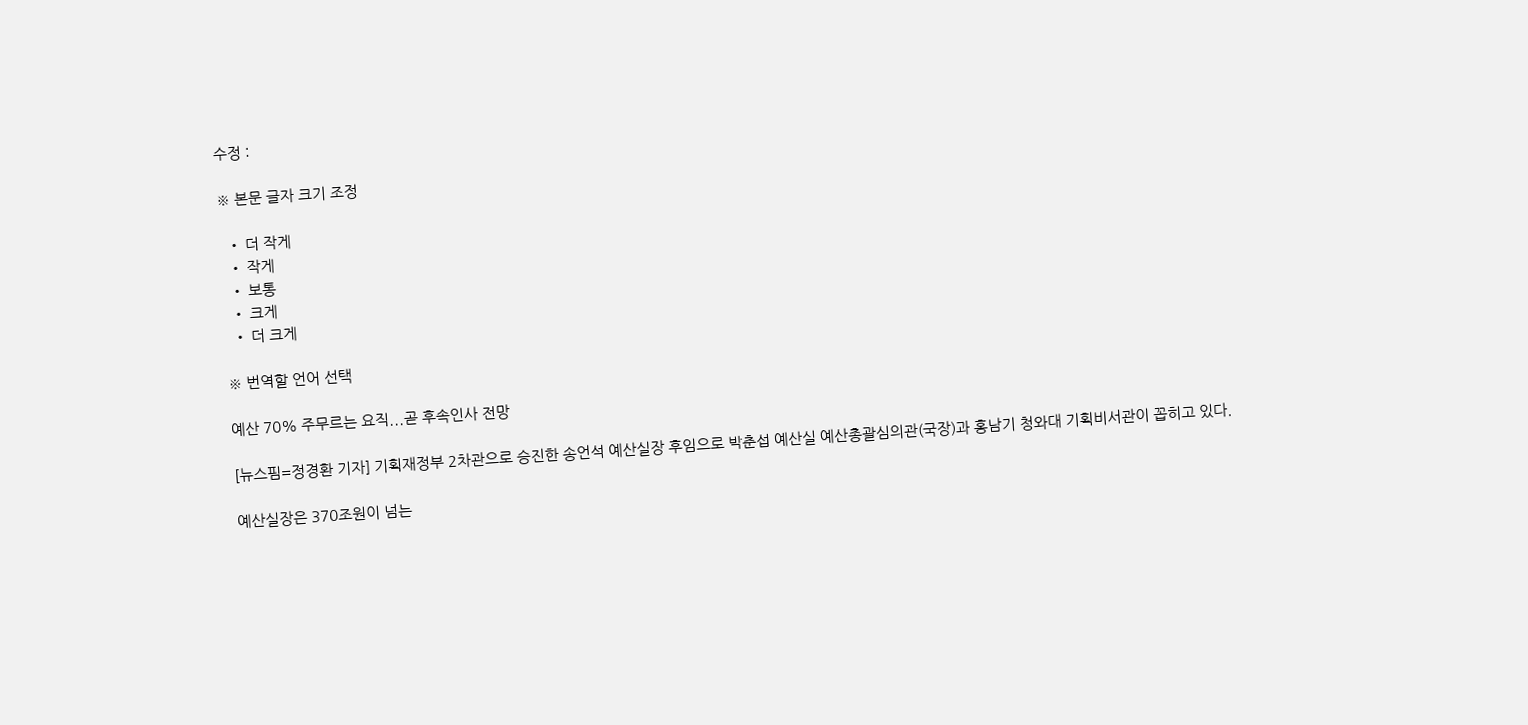수정 :

※ 본문 글자 크기 조정

  • 더 작게
  • 작게
  • 보통
  • 크게
  • 더 크게

※ 번역할 언어 선택

예산 70% 주무르는 요직...곧 후속인사 전망

[뉴스핌=정경환 기자] 기획재정부 2차관으로 승진한 송언석 예산실장 후임으로 박춘섭 예산실 예산총괄심의관(국장)과 홍남기 청와대 기획비서관이 꼽히고 있다.

예산실장은 370조원이 넘는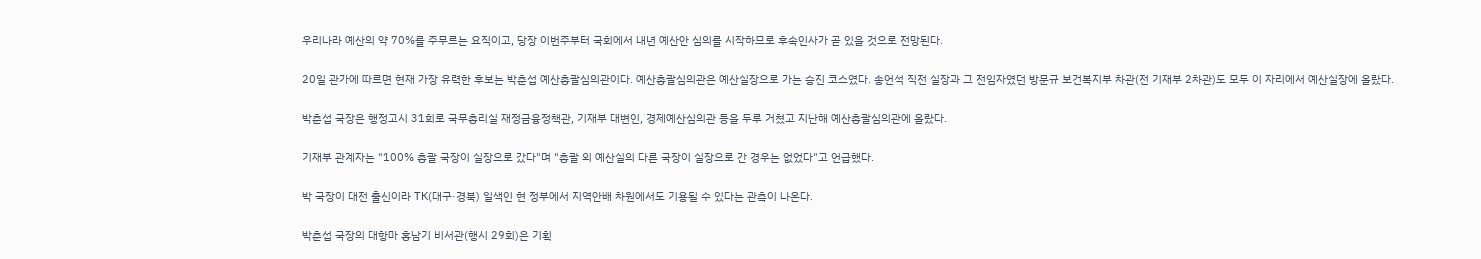우리나라 예산의 약 70%를 주무르는 요직이고, 당장 이번주부터 국회에서 내년 예산안 심의를 시작하므로 후속인사가 곧 있을 것으로 전망된다.

20일 관가에 따르면 현재 가장 유력한 후보는 박춘섭 예산총괄심의관이다. 예산총괄심의관은 예산실장으로 가는 승진 코스였다. 송언석 직전 실장과 그 전임자였던 방문규 보건복지부 차관(전 기재부 2차관)도 모두 이 자리에서 예산실장에 올랐다.

박춘섭 국장은 행정고시 31회로 국무총리실 재정금융정책관, 기재부 대변인, 경제예산심의관 등을 두루 거쳤고 지난해 예산총괄심의관에 올랐다.

기재부 관계자는 "100% 총괄 국장이 실장으로 갔다"며 "총괄 외 예산실의 다른 국장이 실장으로 간 경우는 없었다"고 언급했다.

박 국장이 대전 출신이라 TK(대구·경북) 일색인 현 정부에서 지역안배 차원에서도 기용될 수 있다는 관측이 나온다.

박춘섭 국장의 대항마 홍남기 비서관(행시 29회)은 기획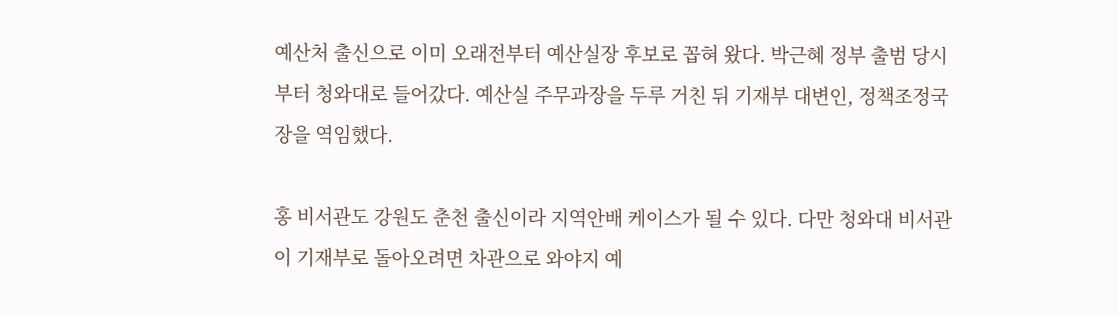예산처 출신으로 이미 오래전부터 예산실장 후보로 꼽혀 왔다. 박근혜 정부 출범 당시부터 청와대로 들어갔다. 예산실 주무과장을 두루 거친 뒤 기재부 대변인, 정책조정국장을 역임했다.

홍 비서관도 강원도 춘천 출신이라 지역안배 케이스가 될 수 있다. 다만 청와대 비서관이 기재부로 돌아오려면 차관으로 와야지 예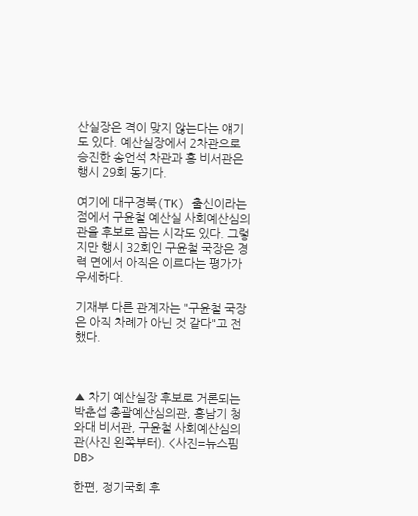산실장은 격이 맞지 않는다는 얘기도 있다. 예산실장에서 2차관으로 승진한 송언석 차관과 홍 비서관은 행시 29회 동기다.

여기에 대구경북(TK) 출신이라는 점에서 구윤철 예산실 사회예산심의관을 후보로 꼽는 시각도 있다. 그렇지만 행시 32회인 구윤철 국장은 경력 면에서 아직은 이르다는 평가가 우세하다.

기재부 다른 관계자는 "구윤철 국장은 아직 차례가 아닌 것 같다"고 전했다.



▲ 차기 예산실장 후보로 거론되는 박춘섭 총괄예산심의관, 홍남기 청와대 비서관, 구윤철 사회예산심의관(사진 왼쪽부터). <사진=뉴스핌 DB>

한편, 정기국회 후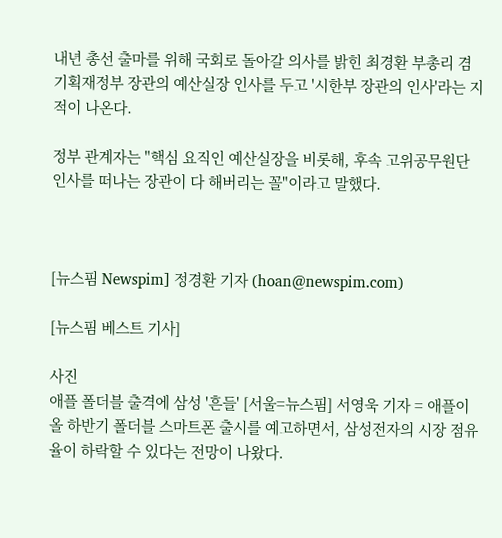내년 총선 출마를 위해 국회로 돌아갈 의사를 밝힌 최경환 부총리 겸 기획재정부 장관의 예산실장 인사를 두고 '시한부 장관의 인사'라는 지적이 나온다.

정부 관계자는 "핵심 요직인 예산실장을 비롯해, 후속 고위공무원단 인사를 떠나는 장관이 다 해버리는 꼴"이라고 말했다.



[뉴스핌 Newspim] 정경환 기자 (hoan@newspim.com)

[뉴스핌 베스트 기사]

사진
애플 폴더블 출격에 삼성 '흔들' [서울=뉴스핌] 서영욱 기자 = 애플이 올 하반기 폴더블 스마트폰 출시를 예고하면서, 삼성전자의 시장 점유율이 하락할 수 있다는 전망이 나왔다.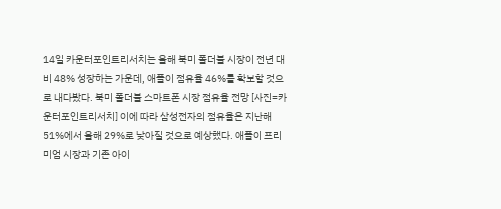14일 카운터포인트리서치는 올해 북미 폴더블 시장이 전년 대비 48% 성장하는 가운데, 애플이 점유율 46%를 확보할 것으로 내다봤다. 북미 폴더블 스마트폰 시장 점유율 전망 [사진=카운터포인트리서치] 이에 따라 삼성전자의 점유율은 지난해 51%에서 올해 29%로 낮아질 것으로 예상했다. 애플이 프리미엄 시장과 기존 아이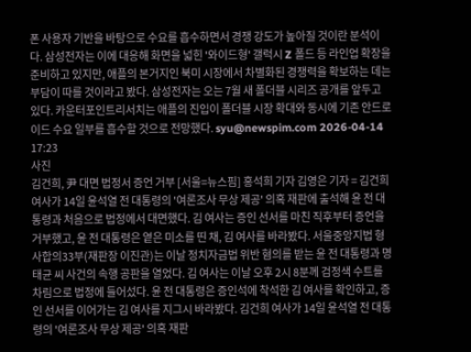폰 사용자 기반을 바탕으로 수요를 흡수하면서 경쟁 강도가 높아질 것이란 분석이다. 삼성전자는 이에 대응해 화면을 넓힌 '와이드형' 갤럭시 Z 폴드 등 라인업 확장을 준비하고 있지만, 애플의 본거지인 북미 시장에서 차별화된 경쟁력을 확보하는 데는 부담이 따를 것이라고 봤다. 삼성전자는 오는 7월 새 폴더블 시리즈 공개를 앞두고 있다. 카운터포인트리서치는 애플의 진입이 폴더블 시장 확대와 동시에 기존 안드로이드 수요 일부를 흡수할 것으로 전망했다. syu@newspim.com 2026-04-14 17:23
사진
김건희, 尹 대면 법정서 증언 거부 [서울=뉴스핌] 홍석희 기자 김영은 기자 = 김건희 여사가 14일 윤석열 전 대통령의 '여론조사 무상 제공' 의혹 재판에 출석해 윤 전 대통령과 처음으로 법정에서 대면했다. 김 여사는 증인 선서를 마친 직후부터 증언을 거부했고, 윤 전 대통령은 옅은 미소를 띤 채, 김 여사를 바라봤다. 서울중앙지법 형사합의33부(재판장 이진관)는 이날 정치자금법 위반 혐의를 받는 윤 전 대통령과 명태균 씨 사건의 속행 공판을 열었다. 김 여사는 이날 오후 2시 8분께 검정색 수트를 차림으로 법정에 들어섰다. 윤 전 대통령은 증인석에 착석한 김 여사를 확인하고, 증인 선서를 이어가는 김 여사를 지그시 바라봤다. 김건희 여사가 14일 윤석열 전 대통령의 '여론조사 무상 제공' 의혹 재판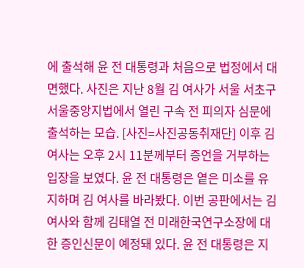에 출석해 윤 전 대통령과 처음으로 법정에서 대면했다. 사진은 지난 8월 김 여사가 서울 서초구 서울중앙지법에서 열린 구속 전 피의자 심문에 출석하는 모습. [사진=사진공동취재단] 이후 김 여사는 오후 2시 11분께부터 증언을 거부하는 입장을 보였다. 윤 전 대통령은 옅은 미소를 유지하며 김 여사를 바라봤다. 이번 공판에서는 김 여사와 함께 김태열 전 미래한국연구소장에 대한 증인신문이 예정돼 있다. 윤 전 대통령은 지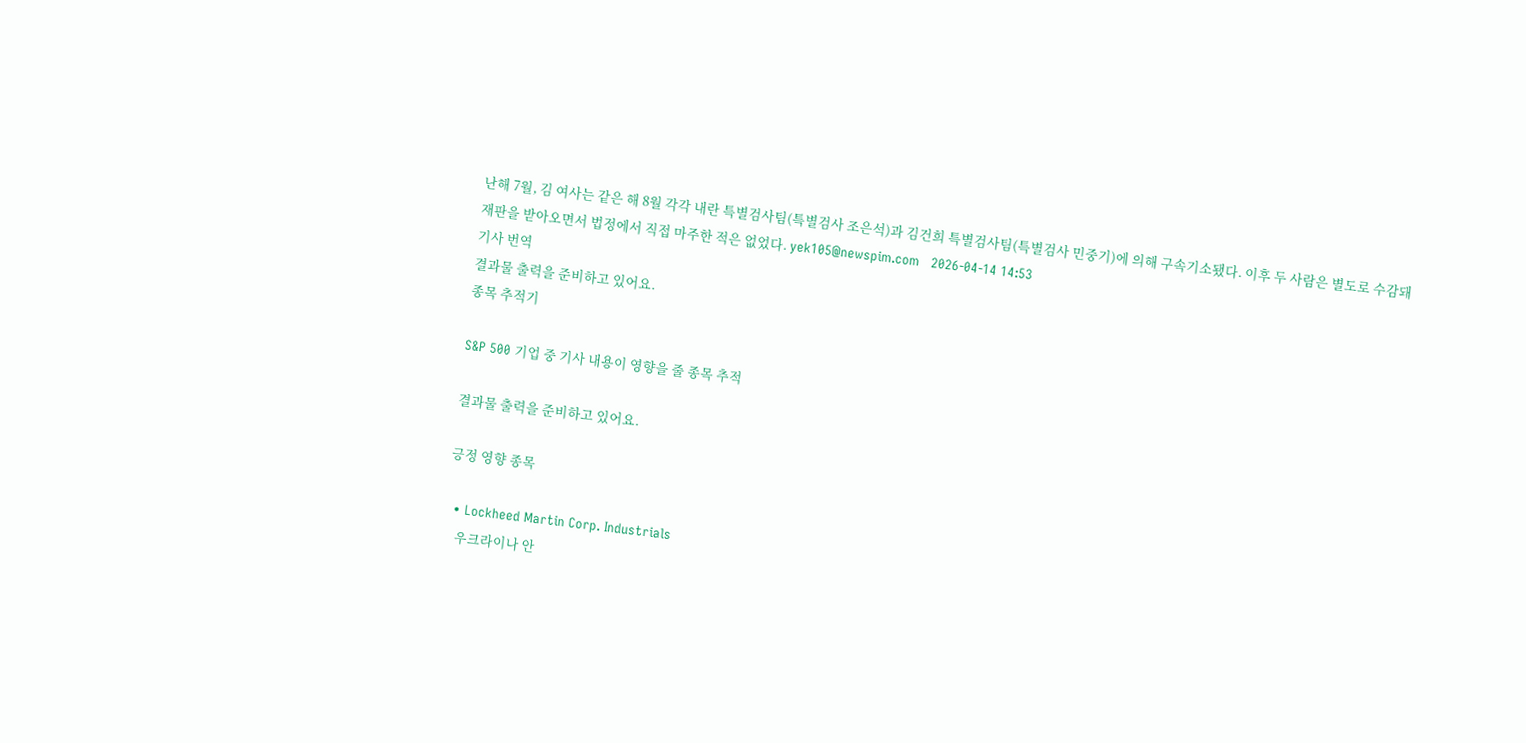난해 7월, 김 여사는 같은 해 8월 각각 내란 특별검사팀(특별검사 조은석)과 김건희 특별검사팀(특별검사 민중기)에 의해 구속기소됐다. 이후 두 사람은 별도로 수감돼 재판을 받아오면서 법정에서 직접 마주한 적은 없었다. yek105@newspim.com   2026-04-14 14:53
기사 번역
결과물 출력을 준비하고 있어요.
종목 추적기

S&P 500 기업 중 기사 내용이 영향을 줄 종목 추적

결과물 출력을 준비하고 있어요.

긍정 영향 종목

  • Lockheed Martin Corp. Industrials
    우크라이나 안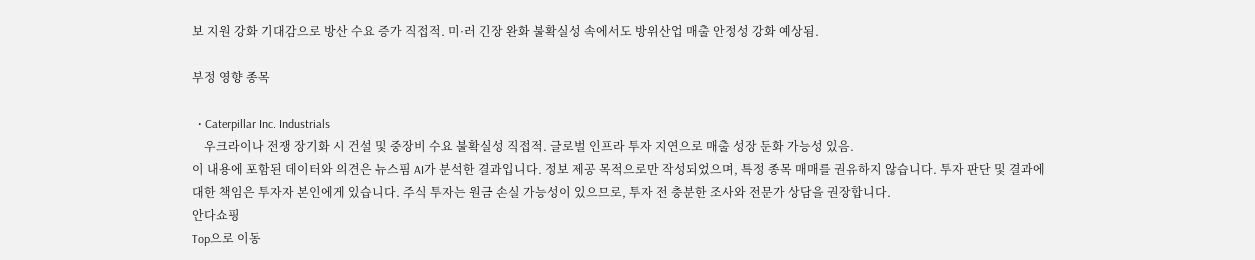보 지원 강화 기대감으로 방산 수요 증가 직접적. 미·러 긴장 완화 불확실성 속에서도 방위산업 매출 안정성 강화 예상됨.

부정 영향 종목

  • Caterpillar Inc. Industrials
    우크라이나 전쟁 장기화 시 건설 및 중장비 수요 불확실성 직접적. 글로벌 인프라 투자 지연으로 매출 성장 둔화 가능성 있음.
이 내용에 포함된 데이터와 의견은 뉴스핌 AI가 분석한 결과입니다. 정보 제공 목적으로만 작성되었으며, 특정 종목 매매를 권유하지 않습니다. 투자 판단 및 결과에 대한 책임은 투자자 본인에게 있습니다. 주식 투자는 원금 손실 가능성이 있으므로, 투자 전 충분한 조사와 전문가 상담을 권장합니다.
안다쇼핑
Top으로 이동